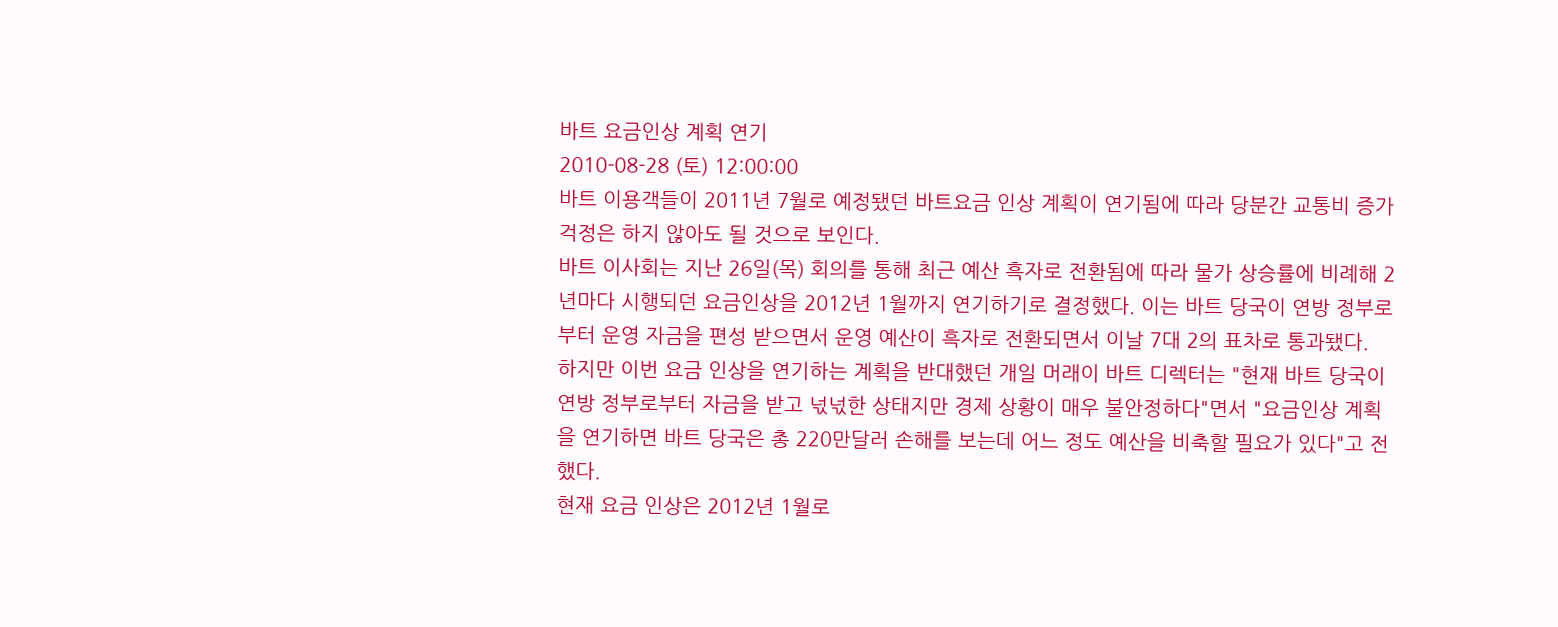바트 요금인상 계획 연기
2010-08-28 (토) 12:00:00
바트 이용객들이 2011년 7월로 예정됐던 바트요금 인상 계획이 연기됨에 따라 당분간 교통비 증가 걱정은 하지 않아도 될 것으로 보인다.
바트 이사회는 지난 26일(목) 회의를 통해 최근 예산 흑자로 전환됨에 따라 물가 상승률에 비례해 2년마다 시행되던 요금인상을 2012년 1월까지 연기하기로 결정했다. 이는 바트 당국이 연방 정부로부터 운영 자금을 편성 받으면서 운영 예산이 흑자로 전환되면서 이날 7대 2의 표차로 통과됐다.
하지만 이번 요금 인상을 연기하는 계획을 반대했던 개일 머래이 바트 디렉터는 "현재 바트 당국이 연방 정부로부터 자금을 받고 넋넋한 상태지만 경제 상황이 매우 불안정하다"면서 "요금인상 계획을 연기하면 바트 당국은 총 220만달러 손해를 보는데 어느 정도 예산을 비축할 필요가 있다"고 전했다.
현재 요금 인상은 2012년 1월로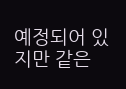예정되어 있지만 같은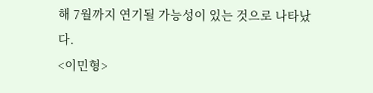해 7월까지 연기될 가능성이 있는 것으로 나타났다.
<이민형>